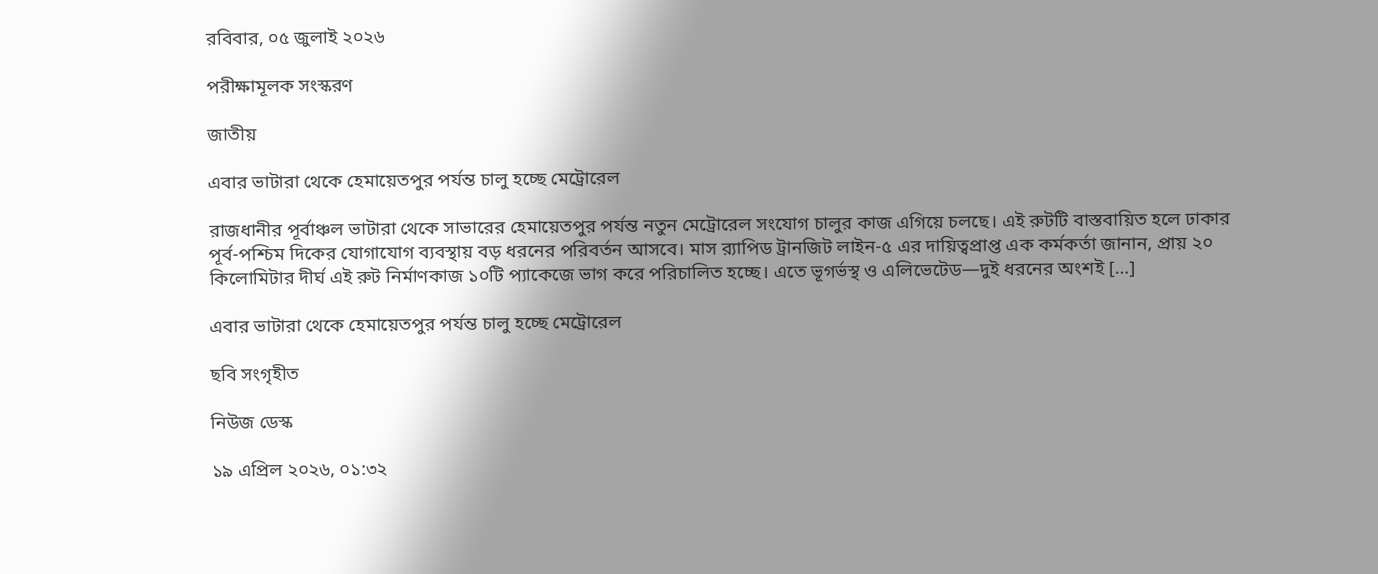রবিবার, ০৫ জুলাই ২০২৬

পরীক্ষামূলক সংস্করণ

জাতীয়

এবার ভাটারা থেকে হেমায়েতপুর পর্যন্ত চালু হচ্ছে মেট্রোরেল

রাজধানীর পূর্বাঞ্চল ভাটারা থেকে সাভারের হেমায়েতপুর পর্যন্ত নতুন মেট্রোরেল সংযোগ চালুর কাজ এগিয়ে চলছে। এই রুটটি বাস্তবায়িত হলে ঢাকার পূর্ব-পশ্চিম দিকের যোগাযোগ ব্যবস্থায় বড় ধরনের পরিবর্তন আসবে। মাস র‌্যাপিড ট্রানজিট লাইন-৫ এর দায়িত্বপ্রাপ্ত এক কর্মকর্তা জানান, প্রায় ২০ কিলোমিটার দীর্ঘ এই রুট নির্মাণকাজ ১০টি প্যাকেজে ভাগ করে পরিচালিত হচ্ছে। এতে ভূগর্ভস্থ ও এলিভেটেড—দুই ধরনের অংশই […]

এবার ভাটারা থেকে হেমায়েতপুর পর্যন্ত চালু হচ্ছে মেট্রোরেল

ছবি সংগৃহীত

নিউজ ডেস্ক

১৯ এপ্রিল ২০২৬, ০১:৩২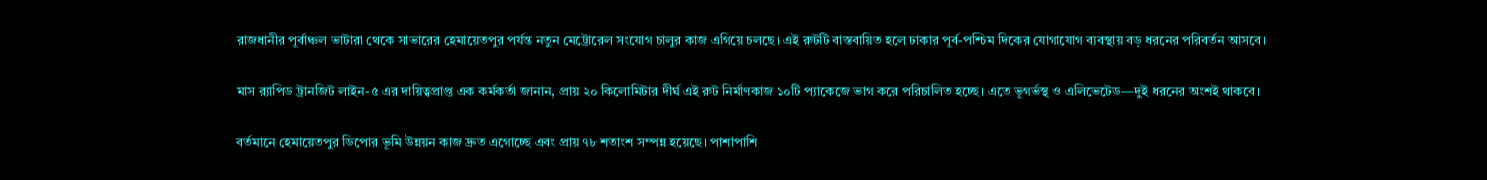রাজধানীর পূর্বাঞ্চল ভাটারা থেকে সাভারের হেমায়েতপুর পর্যন্ত নতুন মেট্রোরেল সংযোগ চালুর কাজ এগিয়ে চলছে। এই রুটটি বাস্তবায়িত হলে ঢাকার পূর্ব-পশ্চিম দিকের যোগাযোগ ব্যবস্থায় বড় ধরনের পরিবর্তন আসবে।

মাস র‌্যাপিড ট্রানজিট লাইন-৫ এর দায়িত্বপ্রাপ্ত এক কর্মকর্তা জানান, প্রায় ২০ কিলোমিটার দীর্ঘ এই রুট নির্মাণকাজ ১০টি প্যাকেজে ভাগ করে পরিচালিত হচ্ছে। এতে ভূগর্ভস্থ ও এলিভেটেড—দুই ধরনের অংশই থাকবে।

বর্তমানে হেমায়েতপুর ডিপোর ভূমি উন্নয়ন কাজ দ্রুত এগোচ্ছে এবং প্রায় ৭৮ শতাংশ সম্পন্ন হয়েছে। পাশাপাশি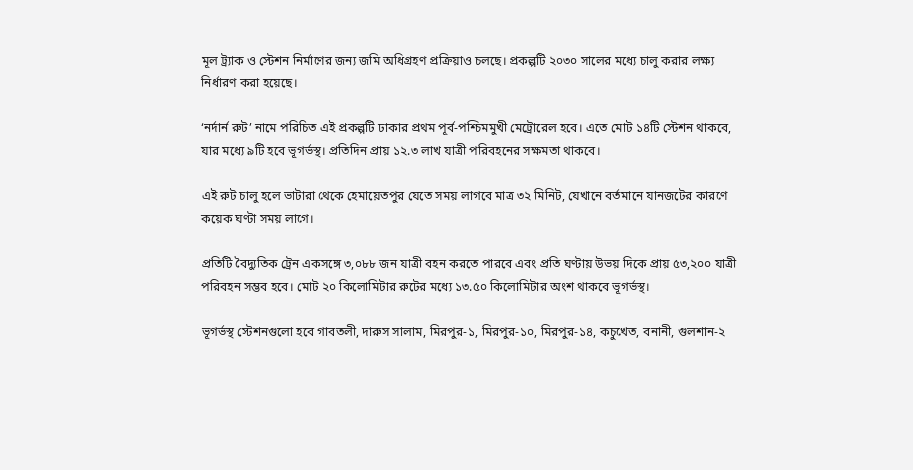মূল ট্র্যাক ও স্টেশন নির্মাণের জন্য জমি অধিগ্রহণ প্রক্রিয়াও চলছে। প্রকল্পটি ২০৩০ সালের মধ্যে চালু করার লক্ষ্য নির্ধারণ করা হয়েছে।

‘নর্দার্ন রুট’ নামে পরিচিত এই প্রকল্পটি ঢাকার প্রথম পূর্ব-পশ্চিমমুখী মেট্রোরেল হবে। এতে মোট ১৪টি স্টেশন থাকবে, যার মধ্যে ৯টি হবে ভূগর্ভস্থ। প্রতিদিন প্রায় ১২.৩ লাখ যাত্রী পরিবহনের সক্ষমতা থাকবে।

এই রুট চালু হলে ভাটারা থেকে হেমায়েতপুর যেতে সময় লাগবে মাত্র ৩২ মিনিট, যেখানে বর্তমানে যানজটের কারণে কয়েক ঘণ্টা সময় লাগে।

প্রতিটি বৈদ্যুতিক ট্রেন একসঙ্গে ৩,০৮৮ জন যাত্রী বহন করতে পারবে এবং প্রতি ঘণ্টায় উভয় দিকে প্রায় ৫৩,২০০ যাত্রী পরিবহন সম্ভব হবে। মোট ২০ কিলোমিটার রুটের মধ্যে ১৩.৫০ কিলোমিটার অংশ থাকবে ভূগর্ভস্থ।

ভূগর্ভস্থ স্টেশনগুলো হবে গাবতলী, দারুস সালাম, মিরপুর-১, মিরপুর-১০, মিরপুর-১৪, কচুখেত, বনানী, গুলশান-২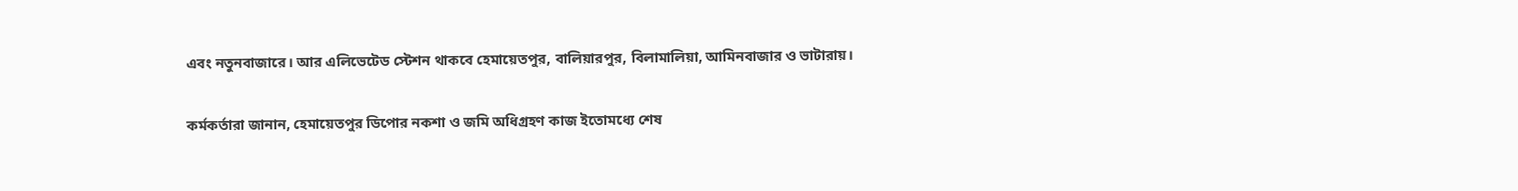এবং নতুনবাজারে। আর এলিভেটেড স্টেশন থাকবে হেমায়েতপুর, বালিয়ারপুর, বিলামালিয়া, আমিনবাজার ও ভাটারায়।

কর্মকর্তারা জানান, হেমায়েতপুর ডিপোর নকশা ও জমি অধিগ্রহণ কাজ ইতোমধ্যে শেষ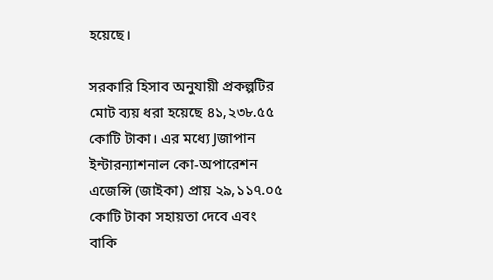হয়েছে।

সরকারি হিসাব অনুযায়ী প্রকল্পটির মোট ব্যয় ধরা হয়েছে ৪১,২৩৮.৫৫ কোটি টাকা। এর মধ্যে Jজাপান ইন্টারন্যাশনাল কো-অপারেশন এজেন্সি (জাইকা) প্রায় ২৯,১১৭.০৫ কোটি টাকা সহায়তা দেবে এবং বাকি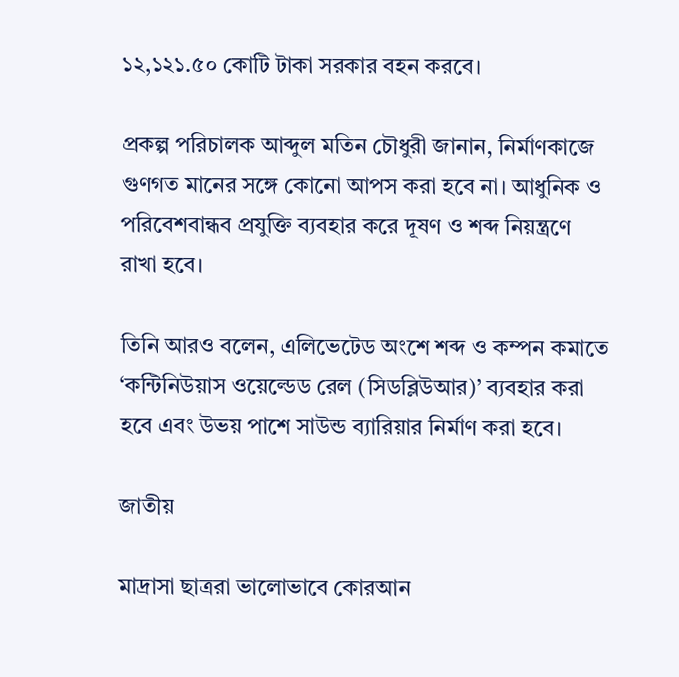১২,১২১.৫০ কোটি টাকা সরকার বহন করবে।

প্রকল্প পরিচালক আব্দুল মতিন চৌধুরী জানান, নির্মাণকাজে গুণগত মানের সঙ্গে কোনো আপস করা হবে না। আধুনিক ও পরিবেশবান্ধব প্রযুক্তি ব্যবহার করে দূষণ ও শব্দ নিয়ন্ত্রণে রাখা হবে।

তিনি আরও বলেন, এলিভেটেড অংশে শব্দ ও কম্পন কমাতে ‘কন্টিনিউয়াস ওয়েল্ডেড রেল (সিডব্লিউআর)’ ব্যবহার করা হবে এবং উভয় পাশে সাউন্ড ব্যারিয়ার নির্মাণ করা হবে।

জাতীয়

মাদ্রাসা ছাত্ররা ভালোভাবে কোরআন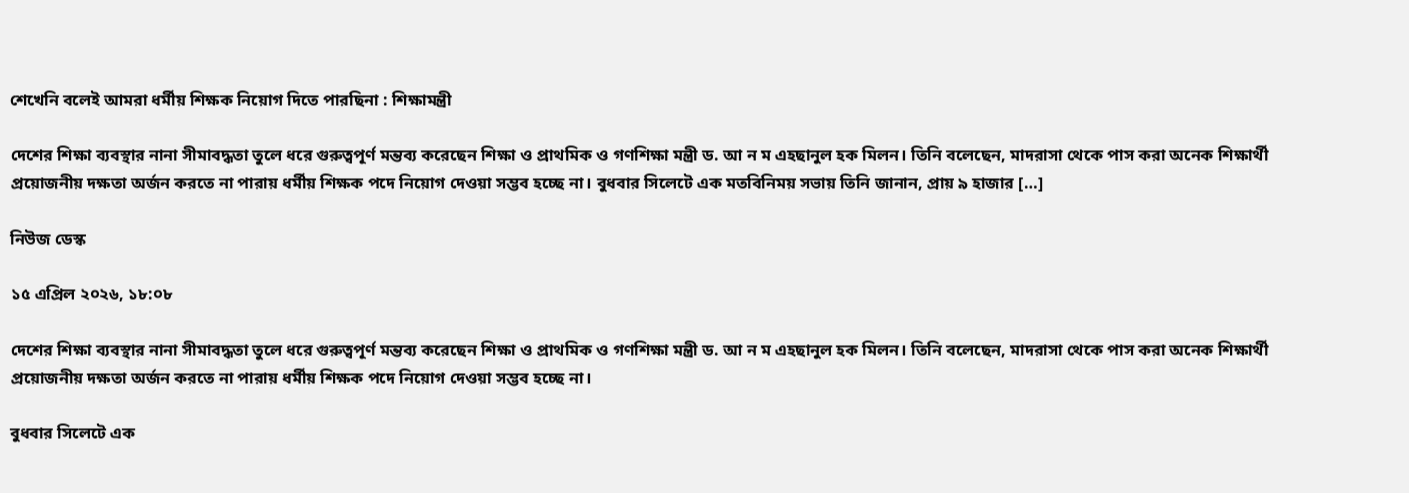শেখেনি বলেই আমরা ধর্মীয় শিক্ষক নিয়োগ দিতে পারছিনা : শিক্ষামন্ত্রী

দেশের শিক্ষা ব্যবস্থার নানা সীমাবদ্ধতা তুলে ধরে গুরুত্বপূর্ণ মন্তব্য করেছেন শিক্ষা ও প্রাথমিক ও গণশিক্ষা মন্ত্রী ড. আ ন ম এহছানুল হক মিলন। তিনি বলেছেন, মাদরাসা থেকে পাস করা অনেক শিক্ষার্থী প্রয়োজনীয় দক্ষতা অর্জন করতে না পারায় ধর্মীয় শিক্ষক পদে নিয়োগ দেওয়া সম্ভব হচ্ছে না। বুধবার সিলেটে এক মতবিনিময় সভায় তিনি জানান, প্রায় ৯ হাজার […]

নিউজ ডেস্ক

১৫ এপ্রিল ২০২৬, ১৮:০৮

দেশের শিক্ষা ব্যবস্থার নানা সীমাবদ্ধতা তুলে ধরে গুরুত্বপূর্ণ মন্তব্য করেছেন শিক্ষা ও প্রাথমিক ও গণশিক্ষা মন্ত্রী ড. আ ন ম এহছানুল হক মিলন। তিনি বলেছেন, মাদরাসা থেকে পাস করা অনেক শিক্ষার্থী প্রয়োজনীয় দক্ষতা অর্জন করতে না পারায় ধর্মীয় শিক্ষক পদে নিয়োগ দেওয়া সম্ভব হচ্ছে না।

বুধবার সিলেটে এক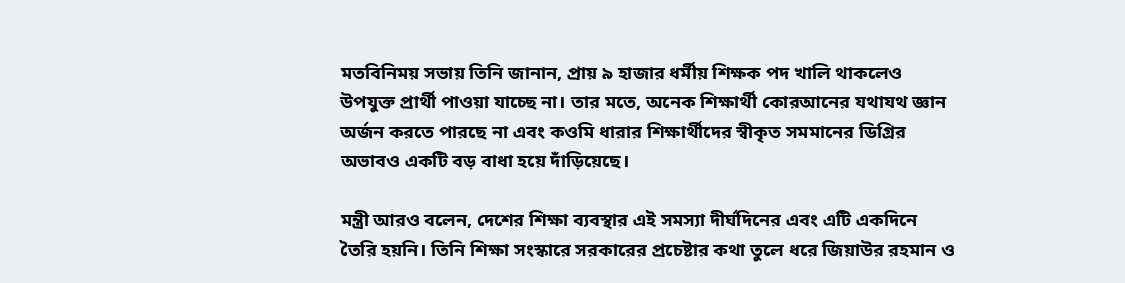মতবিনিময় সভায় তিনি জানান, প্রায় ৯ হাজার ধর্মীয় শিক্ষক পদ খালি থাকলেও উপযুক্ত প্রার্থী পাওয়া যাচ্ছে না। তার মতে, অনেক শিক্ষার্থী কোরআনের যথাযথ জ্ঞান অর্জন করতে পারছে না এবং কওমি ধারার শিক্ষার্থীদের স্বীকৃত সমমানের ডিগ্রির অভাবও একটি বড় বাধা হয়ে দাঁড়িয়েছে।

মন্ত্রী আরও বলেন, দেশের শিক্ষা ব্যবস্থার এই সমস্যা দীর্ঘদিনের এবং এটি একদিনে তৈরি হয়নি। তিনি শিক্ষা সংস্কারে সরকারের প্রচেষ্টার কথা তুলে ধরে জিয়াউর রহমান ও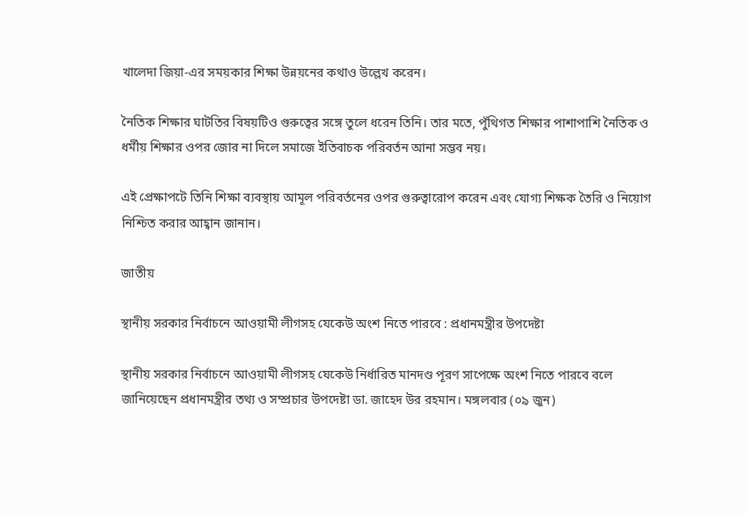খালেদা জিয়া-এর সময়কার শিক্ষা উন্নয়নের কথাও উল্লেখ করেন।

নৈতিক শিক্ষার ঘাটতির বিষয়টিও গুরুত্বের সঙ্গে তুলে ধরেন তিনি। তার মতে, পুঁথিগত শিক্ষার পাশাপাশি নৈতিক ও ধর্মীয় শিক্ষার ওপর জোর না দিলে সমাজে ইতিবাচক পরিবর্তন আনা সম্ভব নয়।

এই প্রেক্ষাপটে তিনি শিক্ষা ব্যবস্থায় আমূল পরিবর্তনের ওপর গুরুত্বারোপ করেন এবং যোগ্য শিক্ষক তৈরি ও নিয়োগ নিশ্চিত করার আহ্বান জানান।

জাতীয়

স্থানীয় সরকার নির্বাচনে আওয়ামী লীগসহ যেকেউ অংশ নিতে পারবে : প্রধানমন্ত্রীর উপদেষ্টা

স্থানীয় সরকার নির্বাচনে আওয়ামী লীগসহ যেকেউ নির্ধারিত মানদণ্ড পূরণ সাপেক্ষে অংশ নিতে পারবে বলে জানিয়েছেন প্রধানমন্ত্রীর তথ্য ও সম্প্রচার উপদেষ্টা ডা. জাহেদ উর রহমান। মঙ্গলবার (০৯ জুন)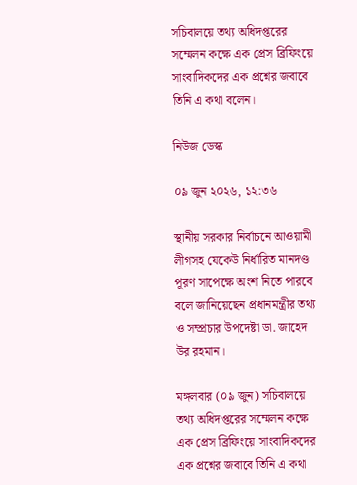সচিবালয়ে তথ্য অধিদপ্তরের সম্মেলন কক্ষে এক প্রেস ব্রিফিংয়ে সাংবাদিকদের এক প্রশ্নের জবাবে তিনি এ কথা বলেন।

নিউজ ডেস্ক

০৯ জুন ২০২৬, ১২:৩৬

স্থানীয় সরকার নির্বাচনে আওয়ামী লীগসহ যেকেউ নির্ধারিত মানদণ্ড পূরণ সাপেক্ষে অংশ নিতে পারবে বলে জানিয়েছেন প্রধানমন্ত্রীর তথ্য ও সম্প্রচার উপদেষ্টা ডা. জাহেদ উর রহমান।

মঙ্গলবার (০৯ জুন) সচিবালয়ে তথ্য অধিদপ্তরের সম্মেলন কক্ষে এক প্রেস ব্রিফিংয়ে সাংবাদিকদের এক প্রশ্নের জবাবে তিনি এ কথা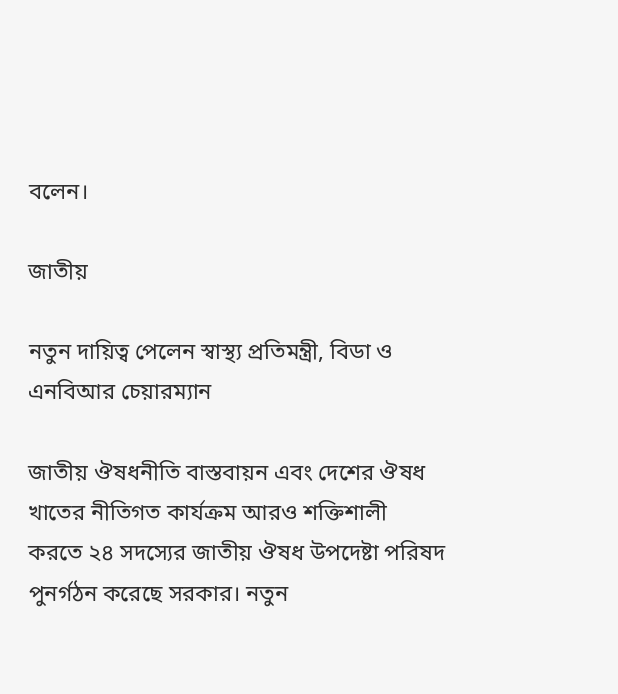বলেন।

জাতীয়

নতুন দায়িত্ব পেলেন স্বাস্থ্য প্রতিমন্ত্রী, বিডা ও এনবিআর চেয়ারম্যান

জাতীয় ঔষধনীতি বাস্তবায়ন এবং দেশের ঔষধ খাতের নীতিগত কার্যক্রম আরও শক্তিশালী করতে ২৪ সদস্যের জাতীয় ঔষধ উপদেষ্টা পরিষদ পুনর্গঠন করেছে সরকার। নতুন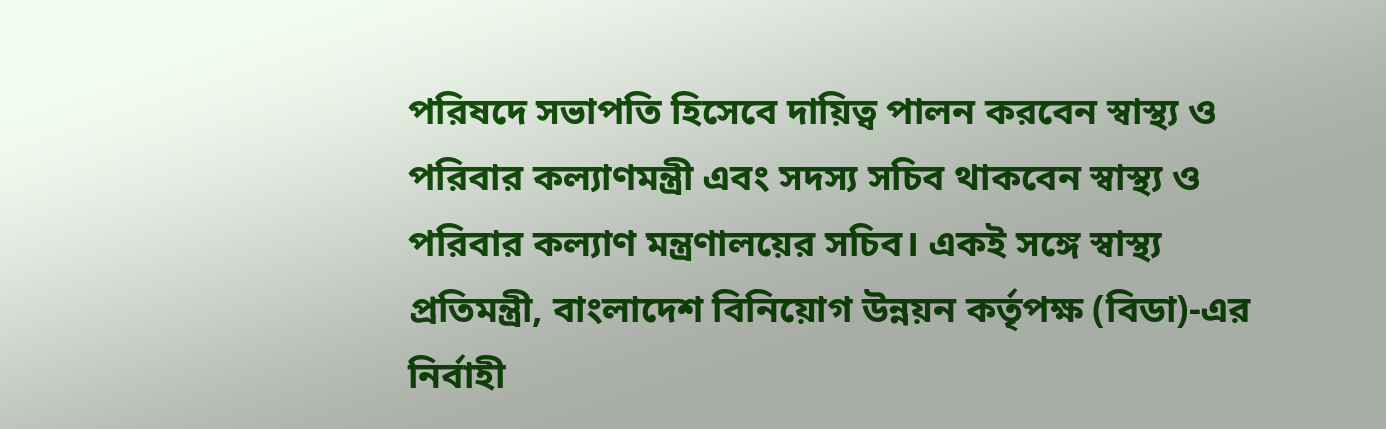পরিষদে সভাপতি হিসেবে দায়িত্ব পালন করবেন স্বাস্থ্য ও পরিবার কল্যাণমন্ত্রী এবং সদস্য সচিব থাকবেন স্বাস্থ্য ও পরিবার কল্যাণ মন্ত্রণালয়ের সচিব। একই সঙ্গে স্বাস্থ্য প্রতিমন্ত্রী, বাংলাদেশ বিনিয়োগ উন্নয়ন কর্তৃপক্ষ (বিডা)-এর নির্বাহী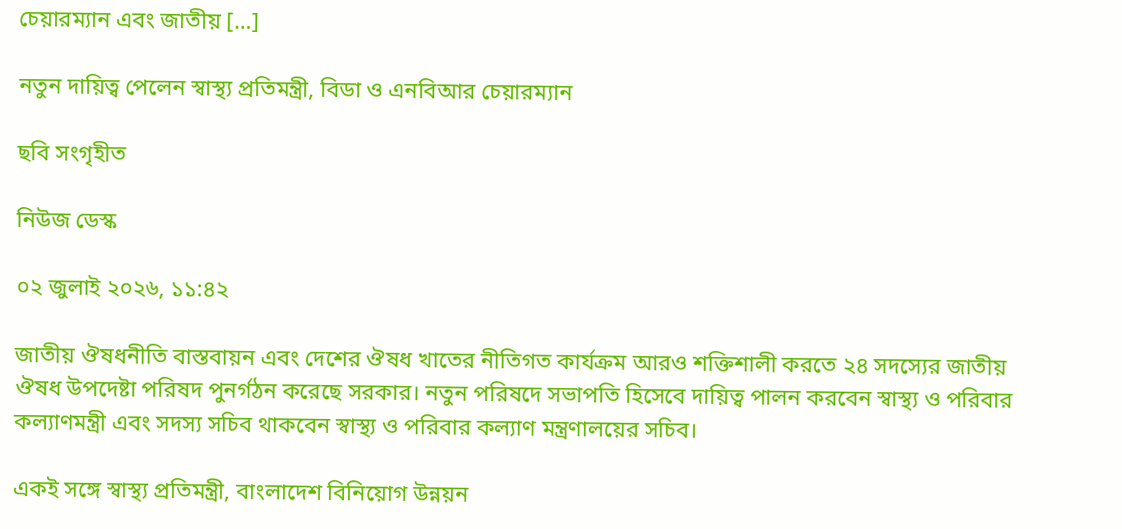চেয়ারম্যান এবং জাতীয় […]

নতুন দায়িত্ব পেলেন স্বাস্থ্য প্রতিমন্ত্রী, বিডা ও এনবিআর চেয়ারম্যান

ছবি সংগৃহীত

নিউজ ডেস্ক

০২ জুলাই ২০২৬, ১১:৪২

জাতীয় ঔষধনীতি বাস্তবায়ন এবং দেশের ঔষধ খাতের নীতিগত কার্যক্রম আরও শক্তিশালী করতে ২৪ সদস্যের জাতীয় ঔষধ উপদেষ্টা পরিষদ পুনর্গঠন করেছে সরকার। নতুন পরিষদে সভাপতি হিসেবে দায়িত্ব পালন করবেন স্বাস্থ্য ও পরিবার কল্যাণমন্ত্রী এবং সদস্য সচিব থাকবেন স্বাস্থ্য ও পরিবার কল্যাণ মন্ত্রণালয়ের সচিব।

একই সঙ্গে স্বাস্থ্য প্রতিমন্ত্রী, বাংলাদেশ বিনিয়োগ উন্নয়ন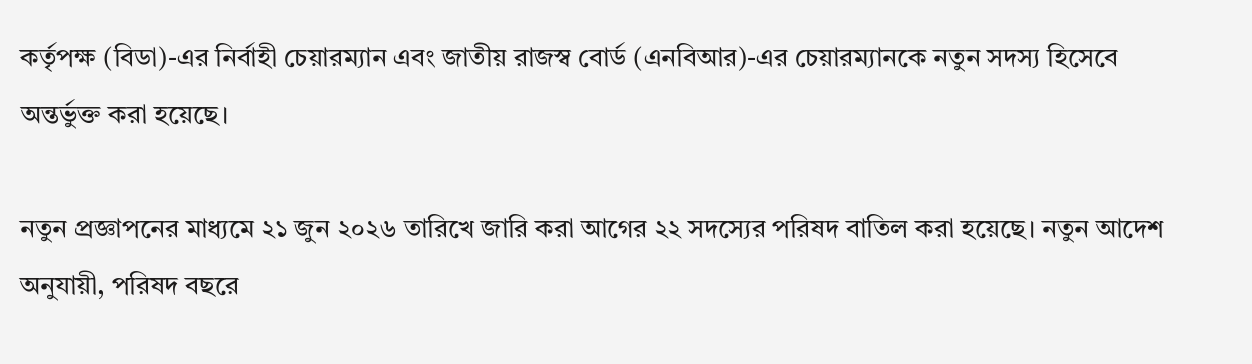কর্তৃপক্ষ (বিডা)-এর নির্বাহী চেয়ারম্যান এবং জাতীয় রাজস্ব বোর্ড (এনবিআর)-এর চেয়ারম্যানকে নতুন সদস্য হিসেবে অন্তর্ভুক্ত করা হয়েছে।

নতুন প্রজ্ঞাপনের মাধ্যমে ২১ জুন ২০২৬ তারিখে জারি করা আগের ২২ সদস্যের পরিষদ বাতিল করা হয়েছে। নতুন আদেশ অনুযায়ী, পরিষদ বছরে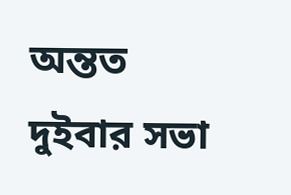অন্তত দুইবার সভা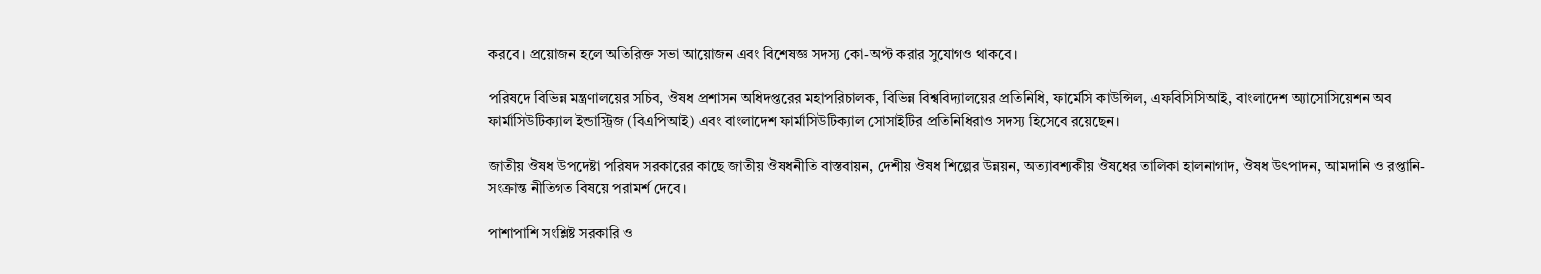করবে। প্রয়োজন হলে অতিরিক্ত সভা আয়োজন এবং বিশেষজ্ঞ সদস্য কো-অপ্ট করার সুযোগও থাকবে।

পরিষদে বিভিন্ন মন্ত্রণালয়ের সচিব, ঔষধ প্রশাসন অধিদপ্তরের মহাপরিচালক, বিভিন্ন বিশ্ববিদ্যালয়ের প্রতিনিধি, ফার্মেসি কাউন্সিল, এফবিসিসিআই, বাংলাদেশ অ্যাসোসিয়েশন অব ফার্মাসিউটিক্যাল ইন্ডাস্ট্রিজ (বিএপিআই) এবং বাংলাদেশ ফার্মাসিউটিক্যাল সোসাইটির প্রতিনিধিরাও সদস্য হিসেবে রয়েছেন।

জাতীয় ঔষধ উপদেষ্টা পরিষদ সরকারের কাছে জাতীয় ঔষধনীতি বাস্তবায়ন, দেশীয় ঔষধ শিল্পের উন্নয়ন, অত্যাবশ্যকীয় ঔষধের তালিকা হালনাগাদ, ঔষধ উৎপাদন, আমদানি ও রপ্তানি-সংক্রান্ত নীতিগত বিষয়ে পরামর্শ দেবে।

পাশাপাশি সংশ্লিষ্ট সরকারি ও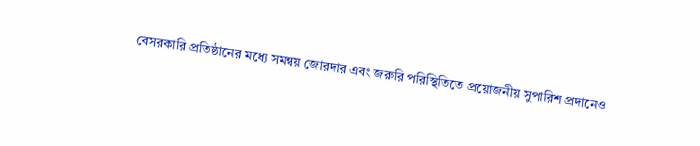বেসরকারি প্রতিষ্ঠানের মধ্যে সমন্বয় জোরদার এবং জরুরি পরিস্থিতিতে প্রয়োজনীয় সুপারিশ প্রদানেও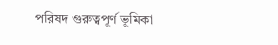পরিষদ গুরুত্বপূর্ণ ভূমিকা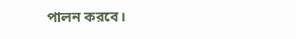পালন করবে।